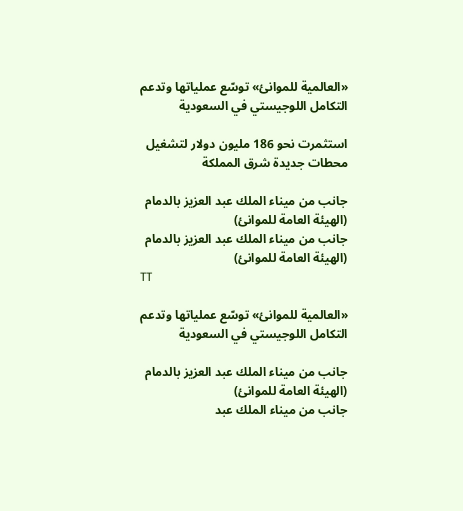«العالمية للموانئ» توسّع عملياتها وتدعم التكامل اللوجيستي في السعودية

استثمرت نحو 186 مليون دولار لتشغيل محطات جديدة شرق المملكة

جانب من ميناء الملك عبد العزيز بالدمام (الهيئة العامة للموانئ)
جانب من ميناء الملك عبد العزيز بالدمام (الهيئة العامة للموانئ)
TT

«العالمية للموانئ» توسّع عملياتها وتدعم التكامل اللوجيستي في السعودية

جانب من ميناء الملك عبد العزيز بالدمام (الهيئة العامة للموانئ)
جانب من ميناء الملك عبد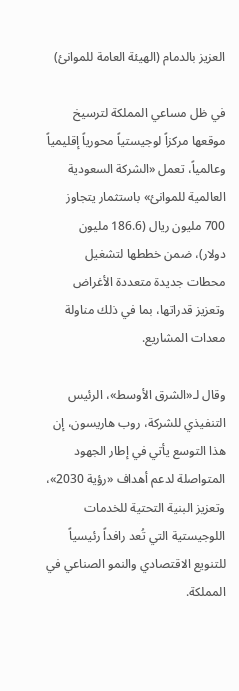العزيز بالدمام (الهيئة العامة للموانئ)

في ظل مساعي المملكة لترسيخ موقعها مركزاً لوجيستياً محورياً إقليمياً وعالمياً، تعمل «الشركة السعودية العالمية للموانئ» باستثمار يتجاوز 700 مليون ريال (186.6 مليون دولار)، ضمن خططها لتشغيل محطات جديدة متعددة الأغراض وتعزيز قدراتها، بما في ذلك مناولة معدات المشاريع.

وقال لـ«الشرق الأوسط»، الرئيس التنفيذي للشركة، روب هاريسون، إن هذا التوسع يأتي في إطار الجهود المتواصلة لدعم أهداف «رؤية 2030»، وتعزيز البنية التحتية للخدمات اللوجيستية التي تُعد رافداً رئيسياً للتنويع الاقتصادي والنمو الصناعي في المملكة.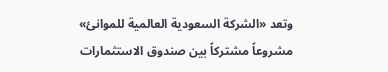وتعد «الشركة السعودية العالمية للموانئ» مشروعاً مشتركاً بين صندوق الاستثمارات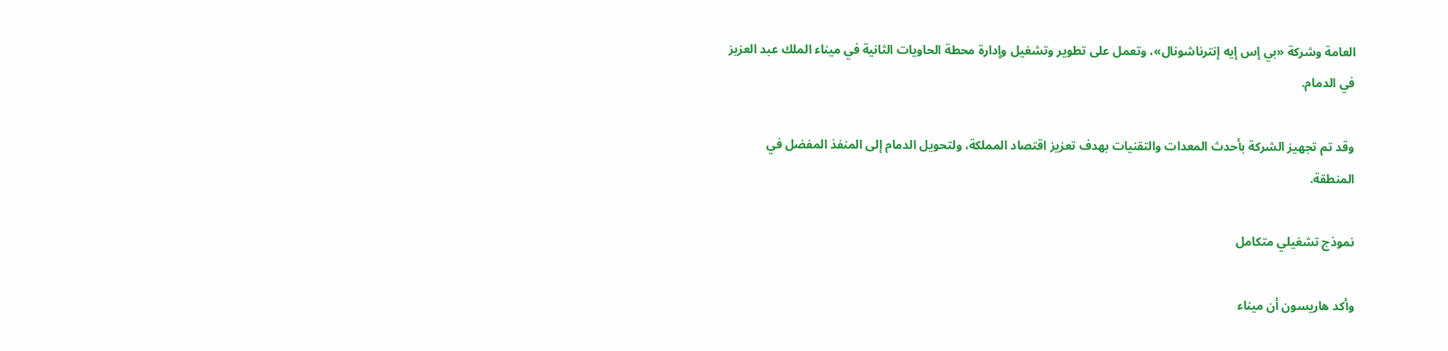العامة وشركة «بي إس إيه إنترناشونال»، وتعمل على تطوير وتشغيل وإدارة محطة الحاويات الثانية في ميناء الملك عبد العزيز في الدمام.

وقد تم تجهيز الشركة بأحدث المعدات والتقنيات بهدف تعزيز اقتصاد المملكة، ولتحويل الدمام إلى المنفذ المفضل في المنطقة.

نموذج تشغيلي متكامل

وأكد هاريسون أن ميناء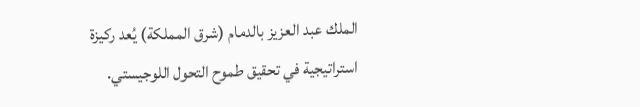الملك عبد العزيز بالدمام (شرق المملكة) يُعد ركيزة استراتيجية في تحقيق طموح التحول اللوجيستي.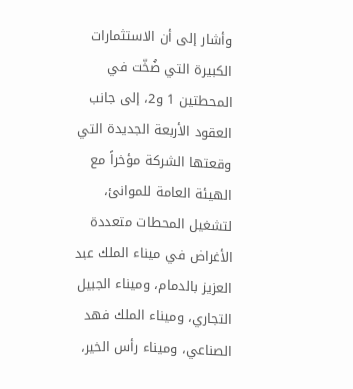وأشار إلى أن الاستثمارات الكبيرة التي ضُخّت في المحطتين 1 و2، إلى جانب العقود الأربعة الجديدة التي وقعتها الشركة مؤخراً مع الهيئة العامة للموانئ، لتشغيل المحطات متعددة الأغراض في ميناء الملك عبد العزيز بالدمام، وميناء الجبيل التجاري، وميناء الملك فهد الصناعي، وميناء رأس الخير،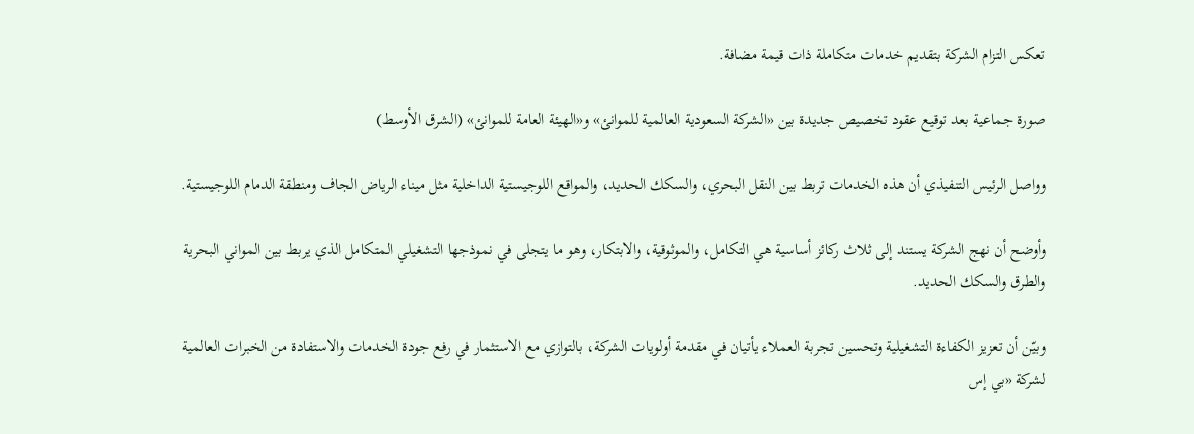تعكس التزام الشركة بتقديم خدمات متكاملة ذات قيمة مضافة.

صورة جماعية بعد توقيع عقود تخصيص جديدة بين «الشركة السعودية العالمية للموانئ» و«الهيئة العامة للموانئ» (الشرق الأوسط)

وواصل الرئيس التنفيذي أن هذه الخدمات تربط بين النقل البحري، والسكك الحديد، والمواقع اللوجيستية الداخلية مثل ميناء الرياض الجاف ومنطقة الدمام اللوجيستية.

وأوضح أن نهج الشركة يستند إلى ثلاث ركائز أساسية هي التكامل، والموثوقية، والابتكار، وهو ما يتجلى في نموذجها التشغيلي المتكامل الذي يربط بين المواني البحرية والطرق والسكك الحديد.

وبيّن أن تعزيز الكفاءة التشغيلية وتحسين تجربة العملاء يأتيان في مقدمة أولويات الشركة، بالتوازي مع الاستثمار في رفع جودة الخدمات والاستفادة من الخبرات العالمية لشركة «بي إس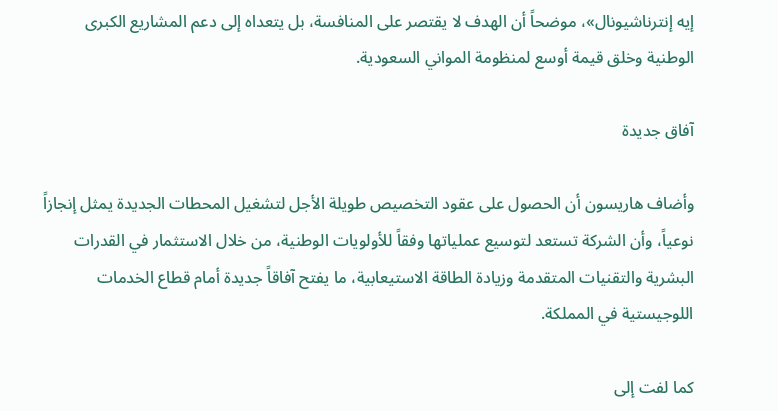إيه إنترناشيونال»، موضحاً أن الهدف لا يقتصر على المنافسة، بل يتعداه إلى دعم المشاريع الكبرى الوطنية وخلق قيمة أوسع لمنظومة المواني السعودية.

آفاق جديدة

وأضاف هاريسون أن الحصول على عقود التخصيص طويلة الأجل لتشغيل المحطات الجديدة يمثل إنجازاً نوعياً، وأن الشركة تستعد لتوسيع عملياتها وفقاً للأولويات الوطنية، من خلال الاستثمار في القدرات البشرية والتقنيات المتقدمة وزيادة الطاقة الاستيعابية، ما يفتح آفاقاً جديدة أمام قطاع الخدمات اللوجيستية في المملكة.

كما لفت إلى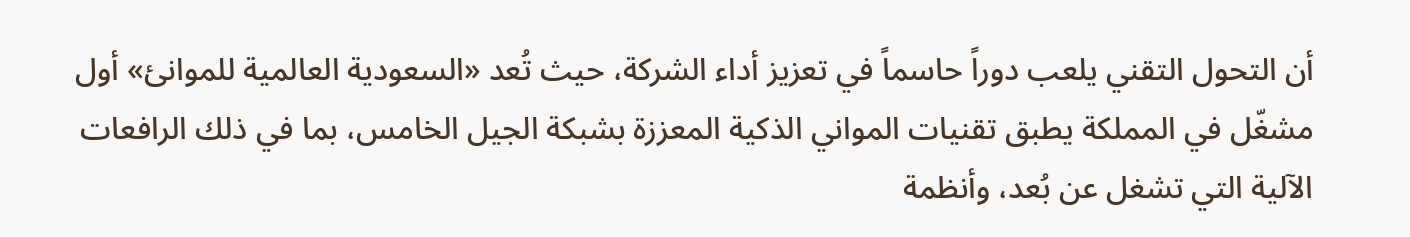أن التحول التقني يلعب دوراً حاسماً في تعزيز أداء الشركة، حيث تُعد «السعودية العالمية للموانئ» أول مشغّل في المملكة يطبق تقنيات المواني الذكية المعززة بشبكة الجيل الخامس، بما في ذلك الرافعات الآلية التي تشغل عن بُعد، وأنظمة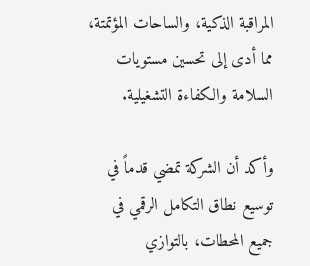المراقبة الذكية، والساحات المؤتمتة، مما أدى إلى تحسين مستويات السلامة والكفاءة التشغيلية.

وأكد أن الشركة تمضي قدماً في توسيع نطاق التكامل الرقمي في جميع المحطات، بالتوازي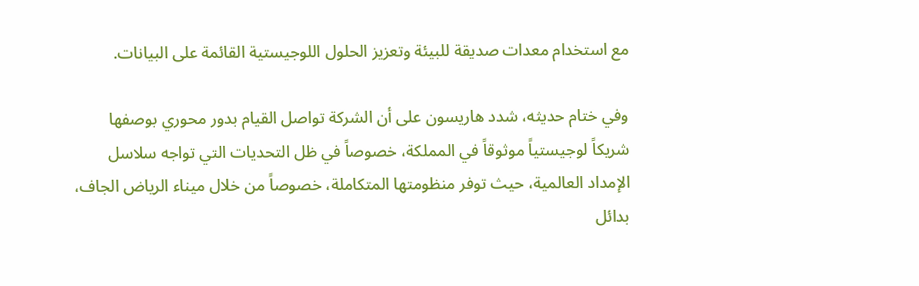مع استخدام معدات صديقة للبيئة وتعزيز الحلول اللوجيستية القائمة على البيانات.

وفي ختام حديثه، شدد هاريسون على أن الشركة تواصل القيام بدور محوري بوصفها شريكاً لوجيستياً موثوقاً في المملكة، خصوصاً في ظل التحديات التي تواجه سلاسل الإمداد العالمية، حيث توفر منظومتها المتكاملة، خصوصاً من خلال ميناء الرياض الجاف، بدائل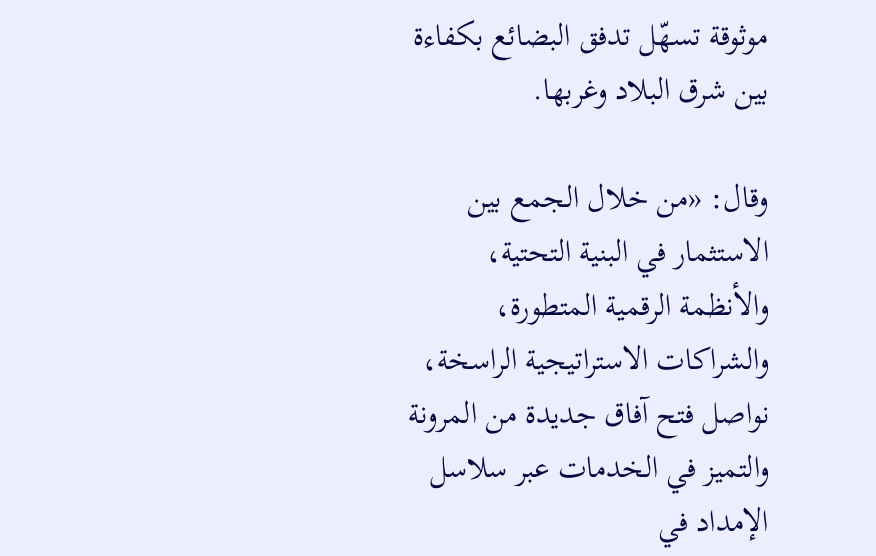موثوقة تسهّل تدفق البضائع بكفاءة بين شرق البلاد وغربها.

وقال: «من خلال الجمع بين الاستثمار في البنية التحتية، والأنظمة الرقمية المتطورة، والشراكات الاستراتيجية الراسخة، نواصل فتح آفاق جديدة من المرونة والتميز في الخدمات عبر سلاسل الإمداد في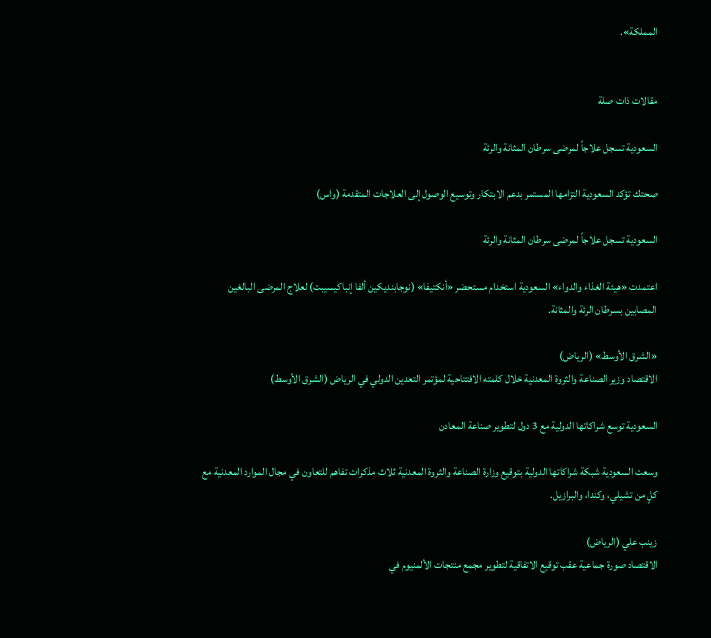المملكة».


مقالات ذات صلة

السعودية تسجل علاجاً لمرضى سرطان المثانة والرئة

صحتك تؤكد السعودية التزامها المستمر بدعم الابتكار وتوسيع الوصول إلى العلاجات المتقدمة (واس)

السعودية تسجل علاجاً لمرضى سرطان المثانة والرئة

اعتمدت «هيئة الغذاء والدواء» السعودية استخدام مستحضر «أنكتيفا» (نوجابنديكين ألفا إنباكيسيبت) لعلاج المرضى البالغين المصابين بسرطان الرئة والمثانة.

«الشرق الأوسط» (الرياض)
الاقتصاد وزير الصناعة والثروة المعدنية خلال كلمته الافتتاحية لمؤتمر التعدين الدولي في الرياض (الشرق الأوسط)

السعودية توسع شراكاتها الدولية مع 3 دول لتطوير صناعة المعادن

وسعت السعودية شبكة شراكاتها الدولية بتوقيع وزارة الصناعة والثروة المعدنية ثلاث مذكرات تفاهم للتعاون في مجال الموارد المعدنية مع كلٍ من تشيلي، وكندا، والبرازيل.

زينب علي (الرياض)
الاقتصاد صورة جماعية عقب توقيع الاتفاقية لتطوير مجمع منتجات الألمنيوم في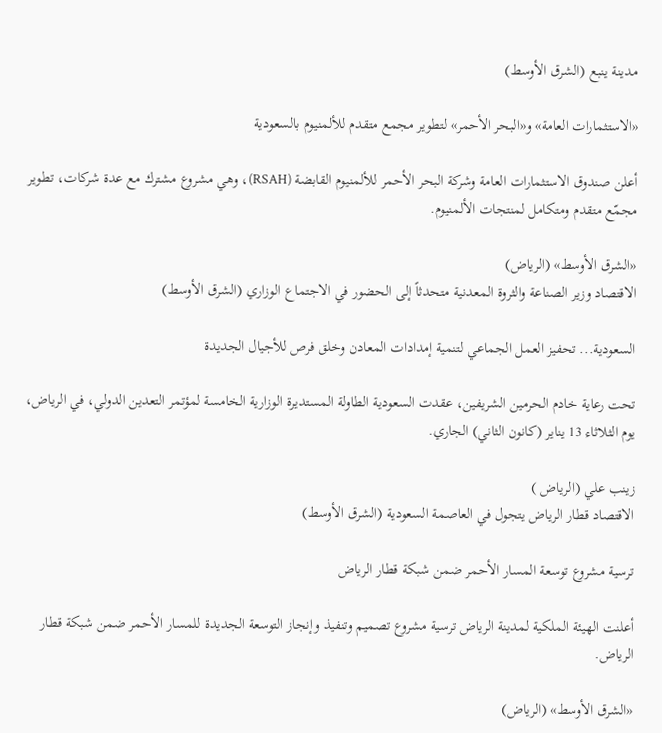مدينة ينبع (الشرق الأوسط)

«الاستثمارات العامة» و«البحر الأحمر» لتطوير مجمع متقدم للألمنيوم بالسعودية

أعلن صندوق الاستثمارات العامة وشركة البحر الأحمر للألمنيوم القابضة (RSAH)، وهي مشروع مشترك مع عدة شركات، تطوير مجمّع متقدم ومتكامل لمنتجات الألمنيوم.

«الشرق الأوسط» (الرياض)
الاقتصاد وزير الصناعة والثروة المعدنية متحدثاً إلى الحضور في الاجتماع الوزاري (الشرق الأوسط)

السعودية... تحفيز العمل الجماعي لتنمية إمدادات المعادن وخلق فرص للأجيال الجديدة

تحت رعاية خادم الحرمين الشريفين، عقدت السعودية الطاولة المستديرة الوزارية الخامسة لمؤتمر التعدين الدولي، في الرياض، يوم الثلاثاء 13 يناير (كانون الثاني) الجاري.

زينب علي (الرياض )
الاقتصاد قطار الرياض يتجول في العاصمة السعودية (الشرق الأوسط)

ترسية مشروع توسعة المسار الأحمر ضمن شبكة قطار الرياض

أعلنت الهيئة الملكية لمدينة الرياض ترسية مشروع تصميم وتنفيذ وإنجاز التوسعة الجديدة للمسار الأحمر ضمن شبكة قطار الرياض.

«الشرق الأوسط» (الرياض)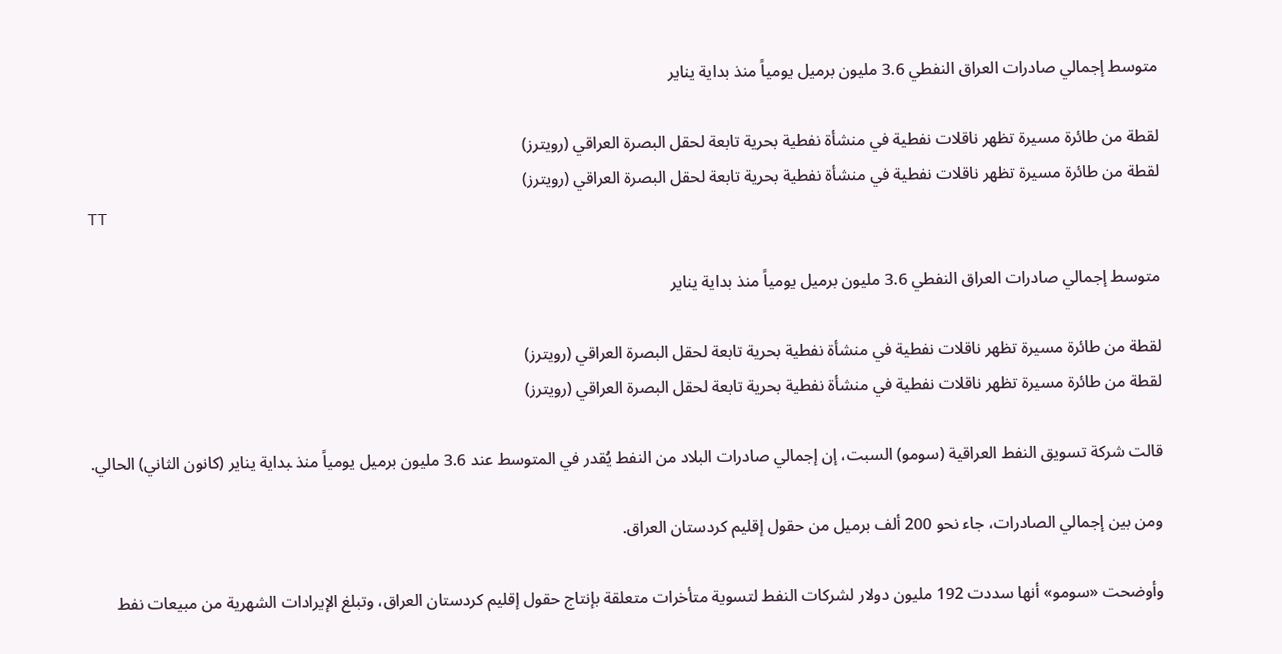متوسط إجمالي صادرات العراق النفطي 3.6 مليون برميل يومياً منذ بداية يناير

لقطة من طائرة مسيرة تظهر ناقلات نفطية في منشأة نفطية بحرية تابعة لحقل البصرة العراقي (رويترز)
لقطة من طائرة مسيرة تظهر ناقلات نفطية في منشأة نفطية بحرية تابعة لحقل البصرة العراقي (رويترز)
TT

متوسط إجمالي صادرات العراق النفطي 3.6 مليون برميل يومياً منذ بداية يناير

لقطة من طائرة مسيرة تظهر ناقلات نفطية في منشأة نفطية بحرية تابعة لحقل البصرة العراقي (رويترز)
لقطة من طائرة مسيرة تظهر ناقلات نفطية في منشأة نفطية بحرية تابعة لحقل البصرة العراقي (رويترز)

قالت شركة تسويق النفط العراقية (سومو) السبت، ‌إن ‌إجمالي صادرات البلاد ‌من النفط يُقدر في المتوسط عند 3.6 مليون برميل يومياً منذ ‍بداية يناير (كانون الثاني) الحالي.

ومن بين إجمالي الصادرات، جاء نحو 200 ألف برميل من حقول إقليم كردستان العراق.

وأوضحت «سومو» أنها سددت 192 مليون دولار لشركات النفط لتسوية متأخرات ‌متعلقة بإنتاج حقول إقليم كردستان العراق، وتبلغ الإيرادات الشهرية من مبيعات نفط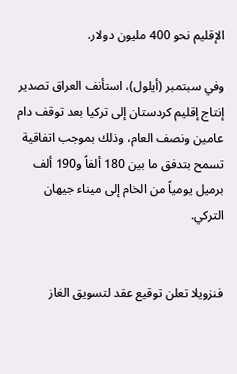الإقليم نحو 400 مليون دولار.

وفي سبتمبر (أيلول)، استأنف العراق تصدير إنتاج إقليم كردستان إلى تركيا بعد توقف دام عامين ونصف العام، وذلك بموجب اتفاقية تسمح بتدفق ما بين 180 ألفاً و190 ألف برميل يومياً من الخام إلى ميناء جيهان التركي.


فنزويلا تعلن توقيع عقد لتسويق الغاز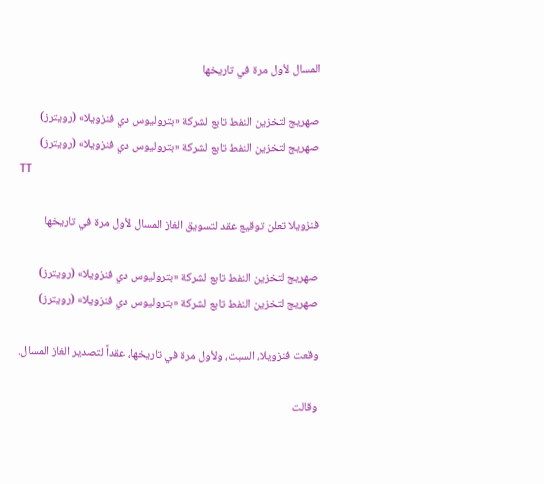المسال لأول مرة في تاريخها

صهريج لتخزين النفط تابع لشركة «بتروليوس دي فنزويلا» (رويترز)
صهريج لتخزين النفط تابع لشركة «بتروليوس دي فنزويلا» (رويترز)
TT

فنزويلا تعلن توقيع عقد لتسويق الغاز المسال لأول مرة في تاريخها

صهريج لتخزين النفط تابع لشركة «بتروليوس دي فنزويلا» (رويترز)
صهريج لتخزين النفط تابع لشركة «بتروليوس دي فنزويلا» (رويترز)

وقعت فنزويلا، السبت، ولأول مرة في تاريخها، عقداً لتصدير الغاز المسال.

وقالت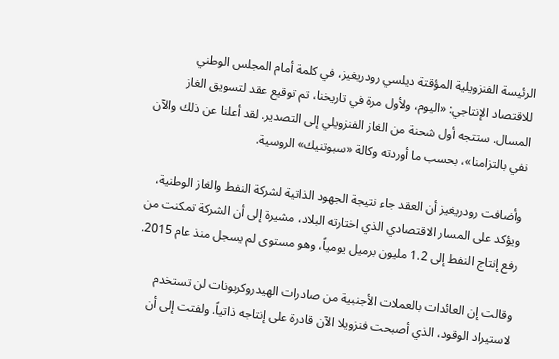الرئيسة الفنزويلية المؤقتة ديلسي رودريغيز، في كلمة أمام المجلس الوطني للاقتصاد الإنتاجي: «اليوم، ولأول مرة في تاريخنا، تم توقيع عقد لتسويق الغاز المسال. ستتجه أول شحنة من الغاز الفنزويلي إلى التصدير. لقد أعلنا عن ذلك والآن نفي بالتزامنا»، بحسب ما أوردته وكالة «سبوتنيك» الروسية.

وأضافت رودريغيز أن العقد جاء نتيجة الجهود الذاتية لشركة النفط والغاز الوطنية، ويؤكد على المسار الاقتصادي الذي اختارته البلاد، مشيرة إلى أن الشركة تمكنت من رفع إنتاج النفط إلى 1.2 مليون برميل يومياً، وهو مستوى لم يسجل منذ عام 2015.

وقالت إن العائدات بالعملات الأجنبية من صادرات الهيدروكربونات لن تستخدم لاستيراد الوقود، الذي أصبحت فنزويلا الآن قادرة على إنتاجه ذاتياً. ولفتت إلى أن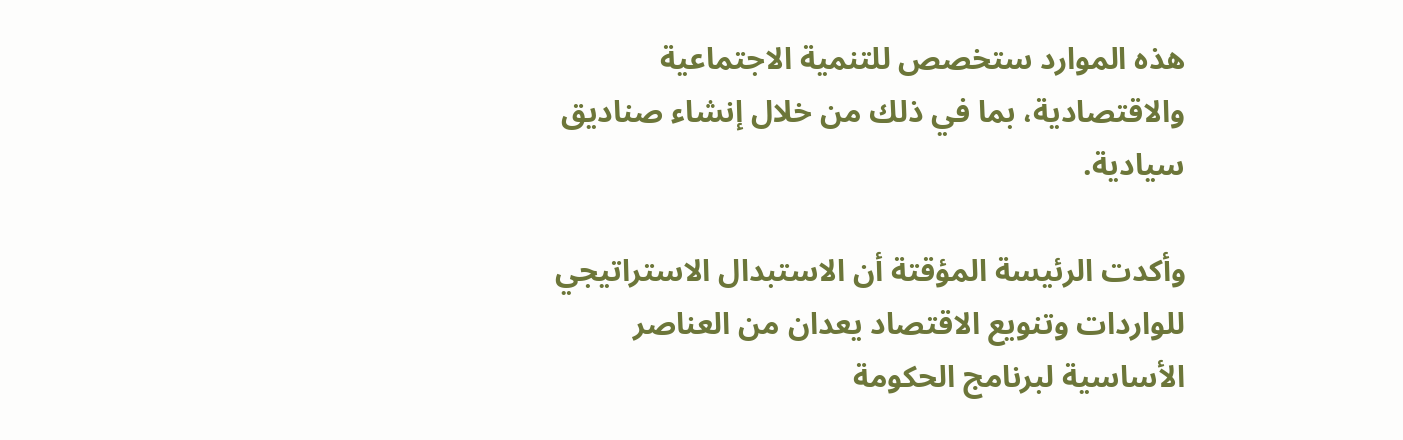هذه الموارد ستخصص للتنمية الاجتماعية والاقتصادية، بما في ذلك من خلال إنشاء صناديق سيادية.

وأكدت الرئيسة المؤقتة أن الاستبدال الاستراتيجي للواردات وتنويع الاقتصاد يعدان من العناصر الأساسية لبرنامج الحكومة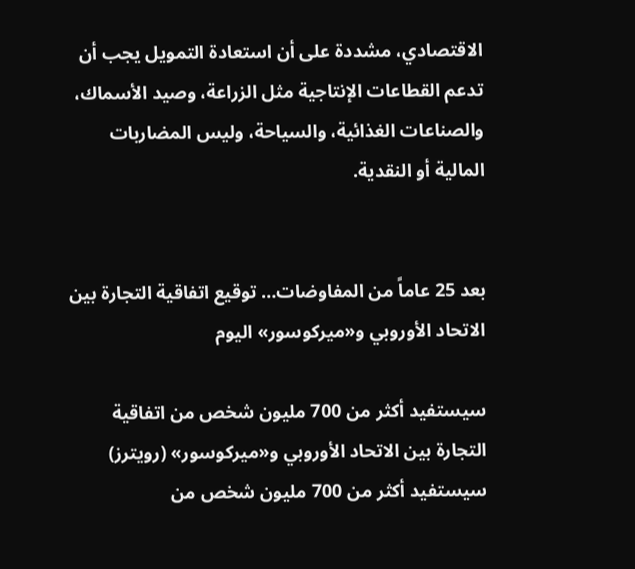الاقتصادي، مشددة على أن استعادة التمويل يجب أن تدعم القطاعات الإنتاجية مثل الزراعة، وصيد الأسماك، والصناعات الغذائية، والسياحة، وليس المضاربات المالية أو النقدية.


بعد 25 عاماً من المفاوضات… توقيع اتفاقية التجارة بين الاتحاد الأوروبي و«ميركوسور» اليوم

سيستفيد أكثر من 700 مليون شخص من اتفاقية التجارة بين الاتحاد الأوروبي و«ميركوسور» (رويترز)
سيستفيد أكثر من 700 مليون شخص من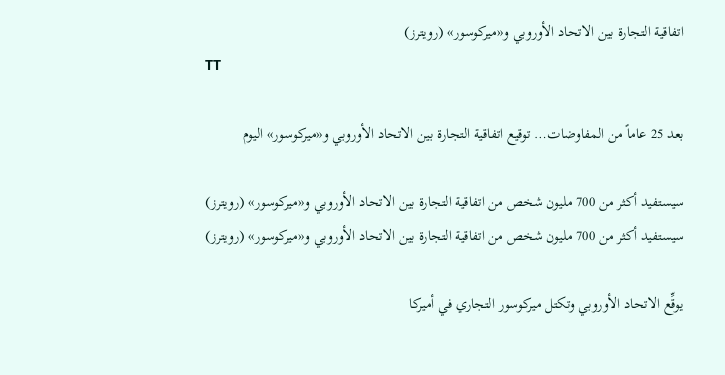اتفاقية التجارة بين الاتحاد الأوروبي و«ميركوسور» (رويترز)
TT

بعد 25 عاماً من المفاوضات… توقيع اتفاقية التجارة بين الاتحاد الأوروبي و«ميركوسور» اليوم

سيستفيد أكثر من 700 مليون شخص من اتفاقية التجارة بين الاتحاد الأوروبي و«ميركوسور» (رويترز)
سيستفيد أكثر من 700 مليون شخص من اتفاقية التجارة بين الاتحاد الأوروبي و«ميركوسور» (رويترز)

يوقِّع الاتحاد الأوروبي وتكتل ميركوسور التجاري في أميركا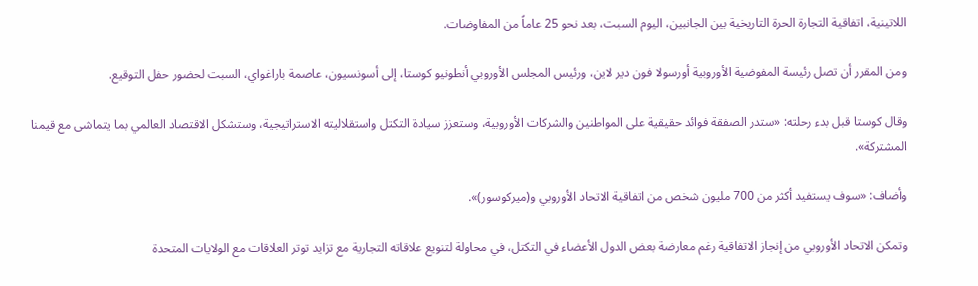اللاتينية، اتفاقية التجارة الحرة التاريخية بين الجانبين، اليوم السبت، بعد نحو 25 عاماً من المفاوضات.

ومن المقرر أن تصل رئيسة المفوضية الأوروبية أورسولا فون دير لاين، ورئيس المجلس الأوروبي أنطونيو كوستا، إلى أسونسيون، عاصمة باراغواي، السبت لحضور حفل التوقيع.

وقال كوستا قبل بدء رحلته: «ستدر الصفقة فوائد حقيقية على المواطنين والشركات الأوروبية، وستعزز سيادة التكتل واستقلاليته الاستراتيجية، وستشكل الاقتصاد العالمي بما يتماشى مع قيمنا المشتركة».

وأضاف: «سوف يستفيد أكثر من 700 مليون شخص من اتفاقية الاتحاد الأوروبي و(ميركوسور)».

وتمكن الاتحاد الأوروبي من إنجاز الاتفاقية رغم معارضة بعض الدول الأعضاء في التكتل، في محاولة لتنويع علاقاته التجارية مع تزايد توتر العلاقات مع الولايات المتحدة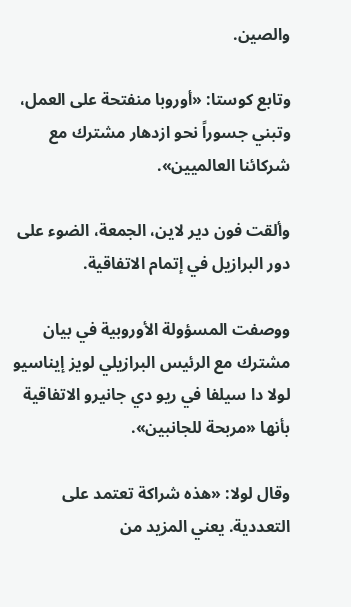والصين.

وتابع كوستا: «أوروبا منفتحة على العمل، وتبني جسوراً نحو ازدهار مشترك مع شركائنا العالميين».

وألقت فون دير لاين، الجمعة، الضوء على دور البرازيل في إتمام الاتفاقية.

ووصفت المسؤولة الأوروبية في بيان مشترك مع الرئيس البرازيلي لويز إيناسيو لولا دا سيلفا في ريو دي جانيرو الاتفاقية بأنها «مربحة للجانبين».

وقال لولا: «هذه شراكة تعتمد على التعددية. يعني المزيد من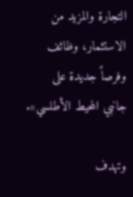التجارة والمزيد من الاستثمار، وظائف وفرصاً جديدة على جانبي المحيط الأطلسي».

وتهدف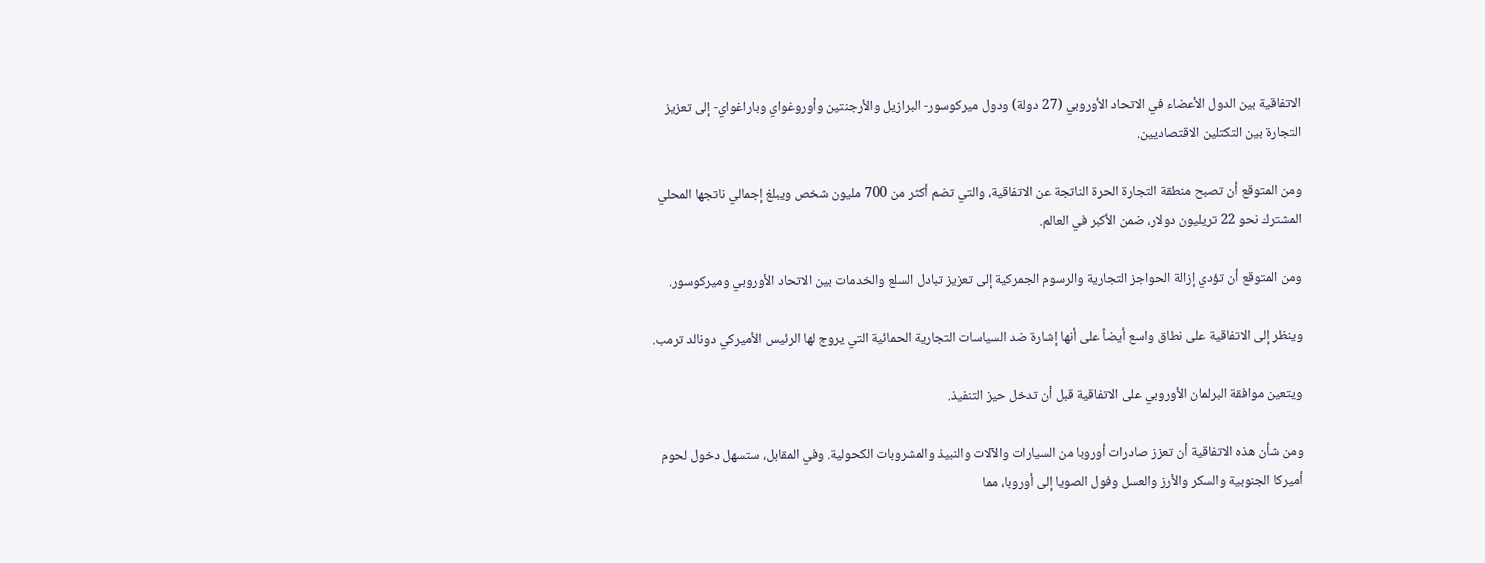الاتفاقية بين الدول الأعضاء في الاتحاد الأوروبي (27 دولة) ودول ميركوسور- البرازيل والأرجنتين وأوروغواي وباراغواي- إلى تعزيز التجارة بين التكتلين الاقتصاديين.

ومن المتوقع أن تصبح منطقة التجارة الحرة الناتجة عن الاتفاقية، والتي تضم أكثر من 700 مليون شخص ويبلغ إجمالي ناتجها المحلي المشترك نحو 22 تريليون دولار، ضمن الأكبر في العالم.

ومن المتوقع أن تؤدي إزالة الحواجز التجارية والرسوم الجمركية إلى تعزيز تبادل السلع والخدمات بين الاتحاد الأوروبي وميركوسور.

وينظر إلى الاتفاقية على نطاق واسع أيضاً على أنها إشارة ضد السياسات التجارية الحمائية التي يروج لها الرئيس الأميركي دونالد ترمب.

ويتعين موافقة البرلمان الأوروبي على الاتفاقية قبل أن تدخل حيز التنفيذ.

ومن شأن هذه الاتفاقية أن تعزز صادرات أوروبا من السيارات والآلات والنبيذ والمشروبات الكحولية. وفي المقابل، ستسهل دخول لحوم أميركا الجنوبية والسكر والأرز والعسل وفول الصويا إلى أوروبا، مما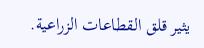يثير قلق القطاعات الزراعية.